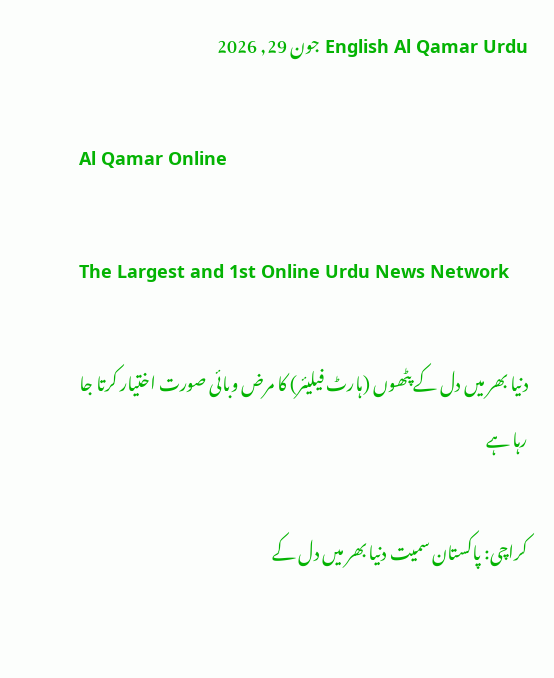English Al Qamar Urdu جون 29, 2026

Al Qamar Online

The Largest and 1st Online Urdu News Network

دنیا بھر میں دل کے پٹھوں (ہارٹ فیلیئر) کا مرض وبائی صورت اختیار کرتا جا رہا ہے

کراچی: پاکستان سمیت دنیا بھر میں دل کے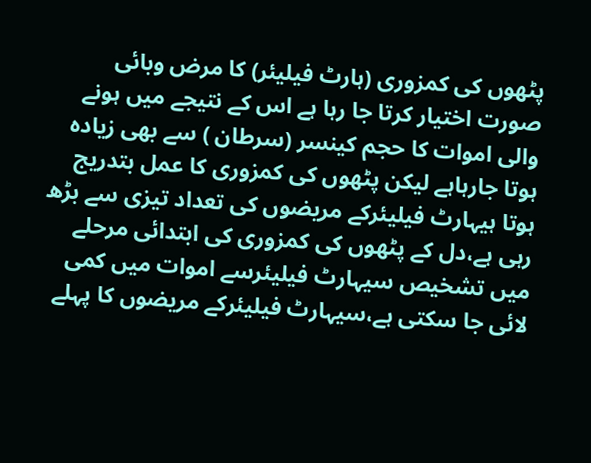پٹھوں کی کمزوری (ہارٹ فیلیئر) کا مرض وبائی صورت اختیار کرتا جا رہا ہے اس کے نتیجے میں ہونے والی اموات کا حجم کینسر (سرطان ) سے بھی زیادہ ہوتا جارہاہے لیکن پٹھوں کی کمزوری کا عمل بتدریج ہوتا ہیہارٹ فیلیئرکے مریضوں کی تعداد تیزی سے بڑھ رہی ہے،دل کے پٹھوں کی کمزوری کی ابتدائی مرحلے میں تشخیص سیہارٹ فیلیئرسے اموات میں کمی لائی جا سکتی ہے،سیہارٹ فیلیئرکے مریضوں کا پہلے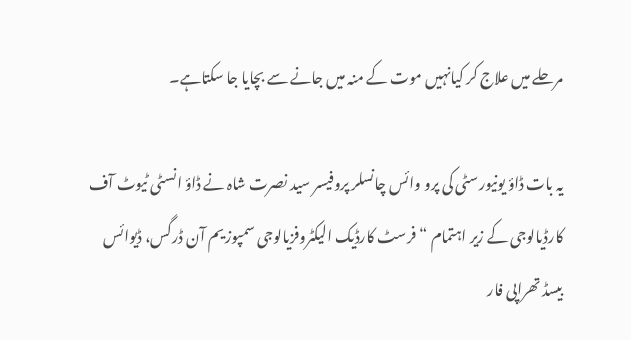مرحلے میں علاج کر کیانہیں موت کے منہ میں جانے سے بچایا جا سکتاہے۔

یہ بات ڈاؤ یونیورسٹی کی پرو وائس چانسلر پروفیسر سید نصرت شاہ نے ڈاؤ انسٹی ٹیوٹ آف کارڈیالوجی کے زیر اہتمام “فرسٹ کارڈیک الیکٹروفزیالوجی سمپوزیم آن ڈرگس، ڈیوائس بیسڈ تھراپی فار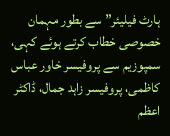ہارٹ فیلیئر” سے بطور مہمان خصوصی خطاب کرتے ہوئے کہی، سمپوزیم سے پروفیسر خاور عباس کاظمی، پروفیسر زاہد جمال، ڈاکٹر اعظم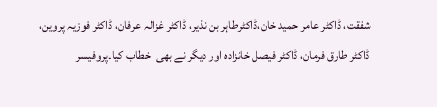شفقت، ڈاکٹر عامر حمید خان،ڈاکٹرطاہر بن نذیر، ڈاکٹر غزالہ عرفان، ڈاکٹر فوزیہ پروین، ڈاکٹر طارق فرمان، ڈاکٹر فیصل خانزادہ اور دیگر نے بھی  خطاب کیا۔پروفیسر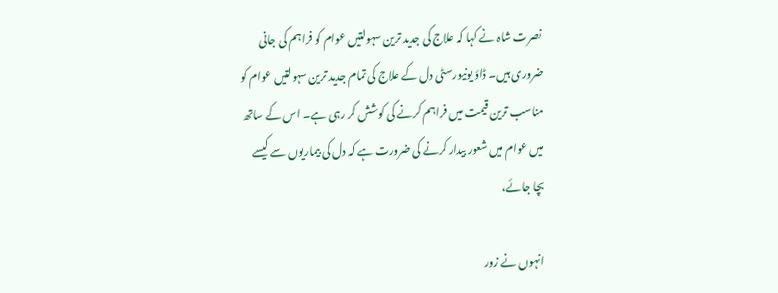نصرت شاہ نے کہا کہ علاج کی جدید ترین سہولتیں عوام کو فراہم کی جانی ضروری ہیں۔ ڈاؤ یونیورسٹی دل کے علاج کی تمام جدید ترین سہولتیں عوام کو مناسب ترین قیمت میں فراہم کرنے کی کوشش کر رہی ہے۔ اس کے ساتھ  میں عوام میں شعور بیدار کرنے کی ضرورت ہے کہ دل کی بیماریوں سے کیسے بچا جائے،

انہوں نے زور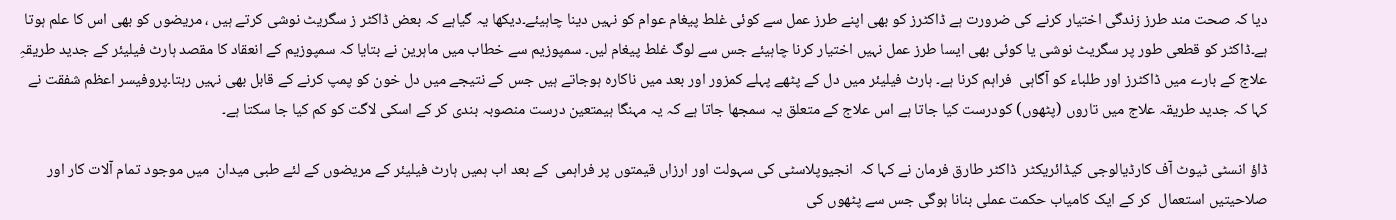دیا کہ صحت مند طرز زندگی اختیار کرنے کی ضرورت ہے ڈاکٹرز کو بھی اپنے طرز عمل سے کوئی غلط پیغام عوام کو نہیں دینا چاہیئے۔دیکھا یہ گیاہے کہ بعض ڈاکٹر ز سگریٹ نوشی کرتے ہیں ، مریضوں کو بھی اس کا علم ہوتا ہے۔ڈاکٹر کو قطعی طور پر سگریٹ نوشی یا کوئی بھی ایسا طرز عمل نہیں اختیار کرنا چاہیئے جس سے لوگ غلط پیغام لیں۔ سمپوزیم سے خطاب میں ماہرین نے بتایا کہ سمپوزیم کے انعقاد کا مقصد ہارٹ فیلیئر کے جدید طریقہِ علاج کے بارے میں ڈاکٹرز اور طلباء کو آگاہی  فراہم کرنا ہے۔ ہارٹ فیلیئر میں دل کے پٹھے پہلے کمزور اور بعد میں ناکارہ ہوجاتے ہیں جس کے نتیجے میں دل خون کو پمپ کرنے کے قابل بھی نہیں رہتا۔پروفیسر اعظم شفقت نے کہا کہ جدید طریقہ علاج میں تاروں (پٹھوں) کودرست کیا جاتا ہے اس علاج کے متعلق یہ سمجھا جاتا ہے کہ یہ مہنگا ہیمتعین درست منصوبہ بندی کر کے اسکی لاگت کو کم کیا جا سکتا ہے۔

ڈاؤ انسٹی ٹیوٹ آف کارڈیالوجی کیڈائریکٹر  ڈاکٹر طارق فرمان نے کہا کہ  انجیوپلاسٹی کی سہولت اور ارزاں قیمتوں پر فراہمی  کے بعد اب ہمیں ہارٹ فیلیئر کے مریضوں کے لئے طبی میدان  میں موجود تمام آلات کار اور صلاحیتیں استعمال  کر کے ایک کامیاب حکمت عملی بنانا ہوگی جس سے پٹھوں کی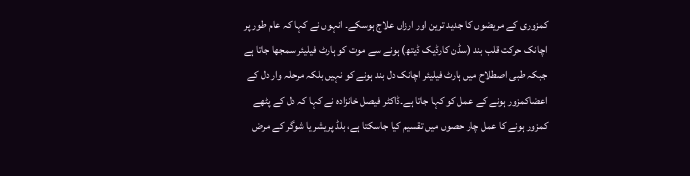کمزوری کے مریضوں کا جدید ترین اور ارزاں علاج ہوسکے۔ انہوں نے کہا کہ عام طور پر اچانک حرکت قلب بند (سڈن کارڈیک ڈیتھ) ہونے سے موت کو ہارٹ فیلیئر سمجھا جاتا ہے جبکہ طبی اصطلاح میں ہارٹ فیلیئر اچانک دل بند ہونے کو نہیں بلکہ مرحلہ وار دل کے اعضاکمزور ہونے کے عمل کو کہا جاتا ہے۔ڈاکٹر فیصل خانزادہ نے کہا کہ دل کے پٹھے کمزور ہونے کا عمل چار حصوں میں تقسیم کیا جاسکتا ہے، بلڈ پریشر یا شوگر کے مرض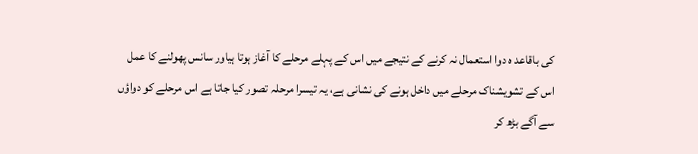کی باقاعد ہ دوا استعمال نہ کرنے کے نتیجے میں اس کے پہلے مرحلے کا آغاز ہوتا ہیاور سانس پھولنے کا عمل اس کے تشویشناک مرحلے میں داخل ہونے کی نشانی ہے، یہ تیسرا مرحلہ تصور کیا جاتا ہے اس مرحلے کو دواؤں سے آگے بڑھ کر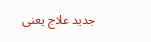جدید علاج یعنی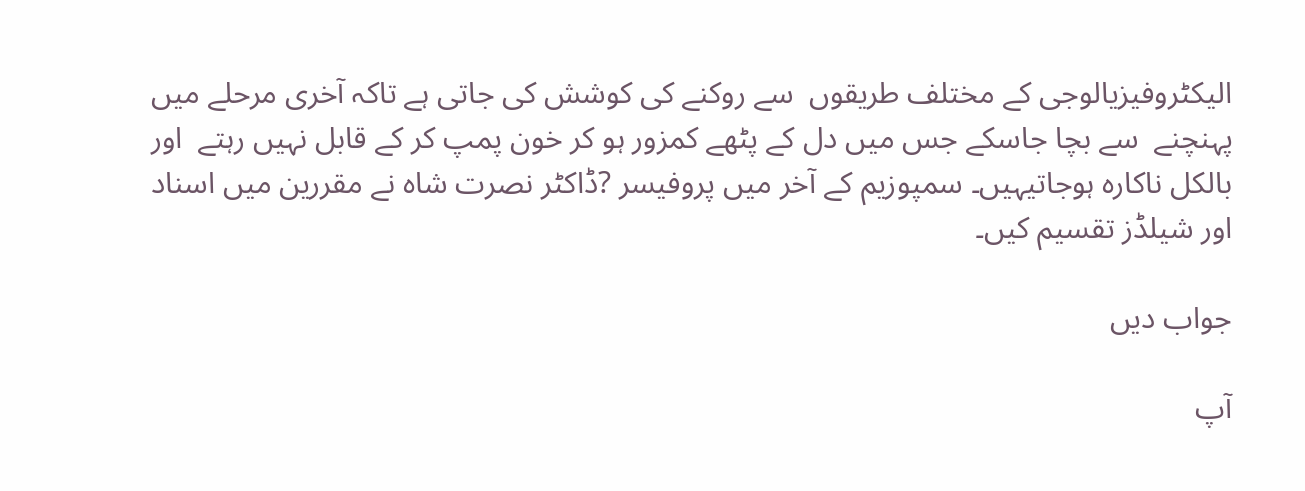الیکٹروفیزیالوجی کے مختلف طریقوں  سے روکنے کی کوشش کی جاتی ہے تاکہ آخری مرحلے میں پہنچنے  سے بچا جاسکے جس میں دل کے پٹھے کمزور ہو کر خون پمپ کر کے قابل نہیں رہتے  اور بالکل ناکارہ ہوجاتیہیں۔ سمپوزیم کے آخر میں پروفیسر ?ڈاکٹر نصرت شاہ نے مقررین میں اسناد اور شیلڈز تقسیم کیں۔

جواب دیں

آپ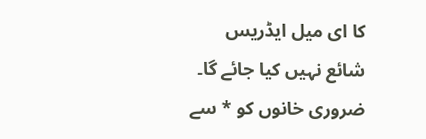کا ای میل ایڈریس شائع نہیں کیا جائے گا۔ ضروری خانوں کو * سے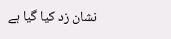نشان زد کیا گیا ہے